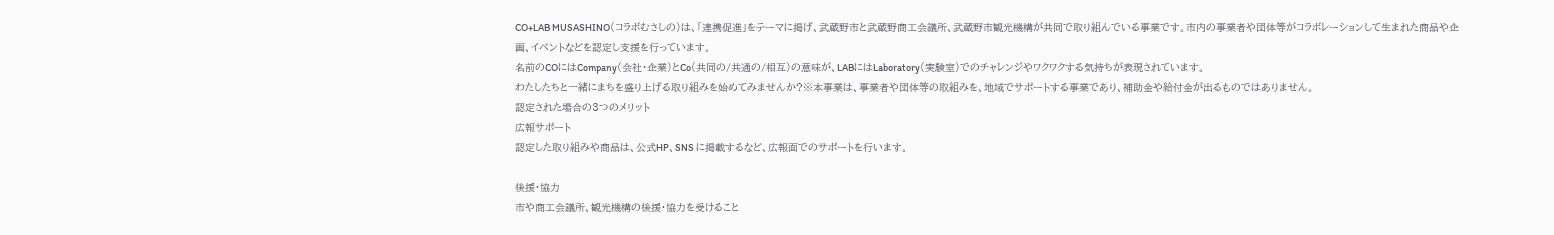CO+LAB MUSASHINO(コラボむさしの)は、「連携促進」をテーマに掲げ、武蔵野市と武蔵野商工会議所、武蔵野市観光機構が共同で取り組んでいる事業です。市内の事業者や団体等がコラボレーションして生まれた商品や企画、イベントなどを認定し支援を行っています。
名前のCOにはCompany(会社・企業)とCo(共同の/共通の/相互)の意味が、LABにはLaboratory(実験室)でのチャレンジやワクワクする気持ちが表現されています。
わたしたちと一緒にまちを盛り上げる取り組みを始めてみませんか?※本事業は、事業者や団体等の取組みを、地域でサポートする事業であり、補助金や給付金が出るものではありません。
認定された場合の3つのメリット
広報サポート
認定した取り組みや商品は、公式HP、SNS に掲載するなど、広報面でのサポートを行います。

後援・協力
市や商工会議所、観光機構の後援・協力を受けること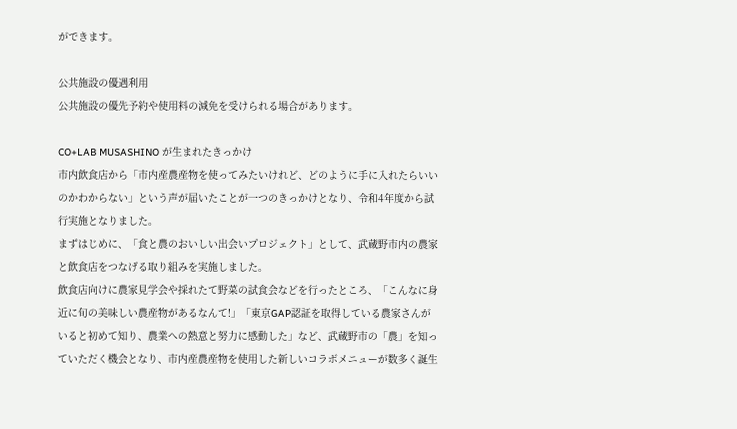ができます。

公共施設の優遇利用
公共施設の優先予約や使用料の減免を受けられる場合があります。

CO+LAB MUSASHINO が生まれたきっかけ
市内飲食店から「市内産農産物を使ってみたいけれど、どのように手に入れたらいいのかわからない」という声が届いたことが一つのきっかけとなり、令和4年度から試行実施となりました。
まずはじめに、「食と農のおいしい出会いプロジェクト」として、武蔵野市内の農家と飲食店をつなげる取り組みを実施しました。
飲食店向けに農家見学会や採れたて野菜の試食会などを行ったところ、「こんなに身近に旬の美味しい農産物があるなんて!」「東京GAP認証を取得している農家さんがいると初めて知り、農業への熱意と努力に感動した」など、武蔵野市の「農」を知っていただく機会となり、市内産農産物を使用した新しいコラボメニューが数多く誕生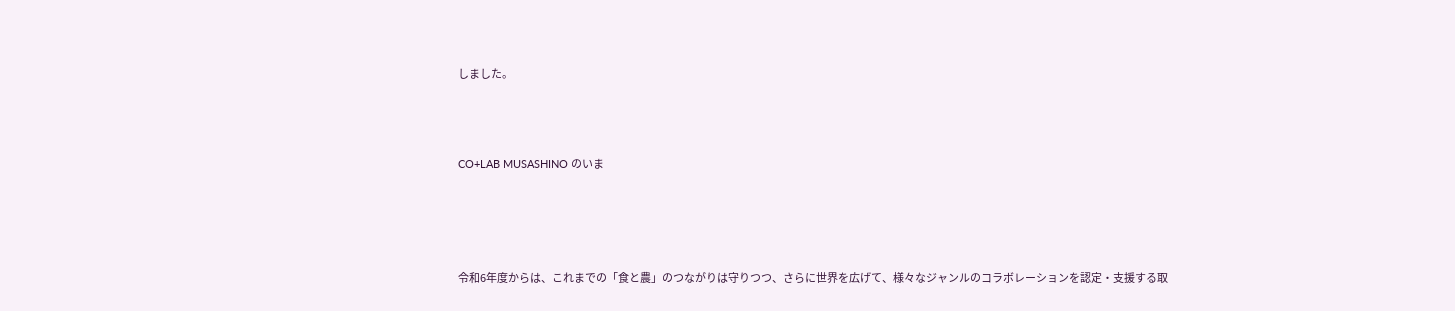しました。



CO+LAB MUSASHINO のいま




令和6年度からは、これまでの「食と農」のつながりは守りつつ、さらに世界を広げて、様々なジャンルのコラボレーションを認定・支援する取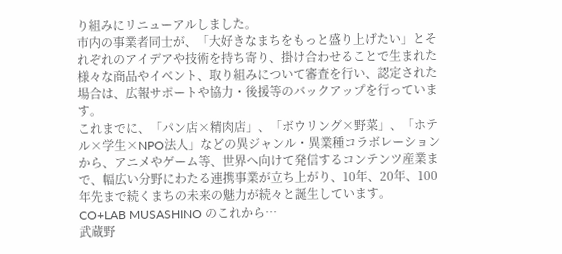り組みにリニューアルしました。
市内の事業者同士が、「大好きなまちをもっと盛り上げたい」とそれぞれのアイデアや技術を持ち寄り、掛け合わせることで生まれた様々な商品やイベント、取り組みについて審査を行い、認定された場合は、広報サポートや協力・後援等のバックアップを行っています。
これまでに、「パン店×精肉店」、「ボウリング×野菜」、「ホテル×学生×NPO法人」などの異ジャンル・異業種コラボレーションから、アニメやゲーム等、世界へ向けて発信するコンテンツ産業まで、幅広い分野にわたる連携事業が立ち上がり、10年、20年、100年先まで続くまちの未来の魅力が続々と誕生しています。
CO+LAB MUSASHINO のこれから…
武蔵野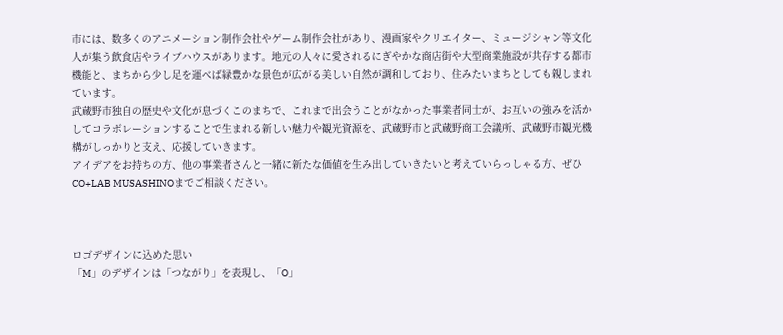市には、数多くのアニメーション制作会社やゲーム制作会社があり、漫画家やクリエイター、ミュージシャン等文化人が集う飲食店やライブハウスがあります。地元の人々に愛されるにぎやかな商店街や大型商業施設が共存する都市機能と、まちから少し足を運べば緑豊かな景色が広がる美しい自然が調和しており、住みたいまちとしても親しまれています。
武蔵野市独自の歴史や文化が息づくこのまちで、これまで出会うことがなかった事業者同士が、お互いの強みを活かしてコラボレーションすることで生まれる新しい魅力や観光資源を、武蔵野市と武蔵野商工会議所、武蔵野市観光機構がしっかりと支え、応援していきます。
アイデアをお持ちの方、他の事業者さんと一緒に新たな価値を生み出していきたいと考えていらっしゃる方、ぜひCO+LAB MUSASHINOまでご相談ください。



ロゴデザインに込めた思い
「M」のデザインは「つながり」を表現し、「O」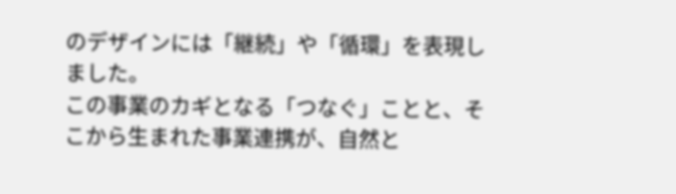のデザインには「継続」や「循環」を表現しました。
この事業のカギとなる「つなぐ」ことと、そこから生まれた事業連携が、自然と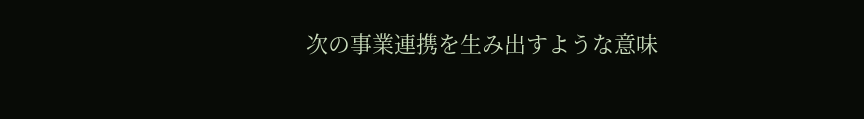次の事業連携を生み出すような意味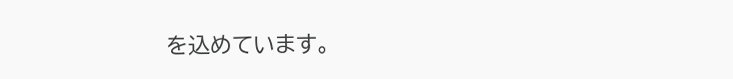を込めています。